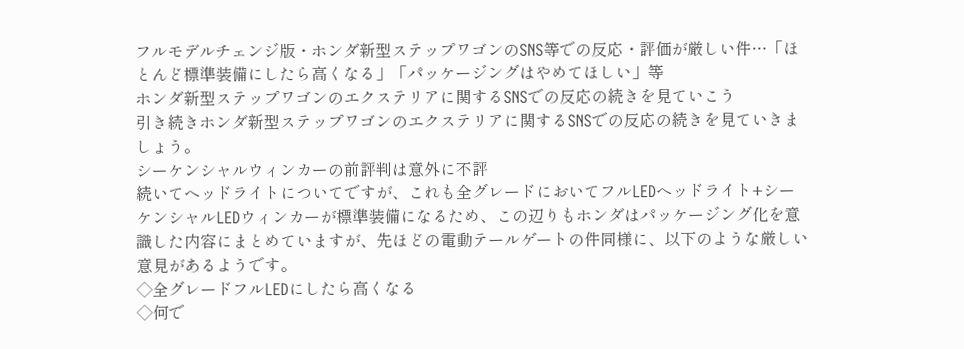フルモデルチェンジ版・ホンダ新型ステップワゴンのSNS等での反応・評価が厳しい件…「ほとんど標準装備にしたら高くなる」「パッケージングはやめてほしい」等
ホンダ新型ステップワゴンのエクステリアに関するSNSでの反応の続きを見ていこう
引き続きホンダ新型ステップワゴンのエクステリアに関するSNSでの反応の続きを見ていきましょう。
シーケンシャルウィンカーの前評判は意外に不評
続いてヘッドライトについてですが、これも全グレードにおいてフルLEDヘッドライト+シーケンシャルLEDウィンカーが標準装備になるため、この辺りもホンダはパッケージング化を意識した内容にまとめていますが、先ほどの電動テールゲートの件同様に、以下のような厳しい意見があるようです。
◇全グレードフルLEDにしたら高くなる
◇何で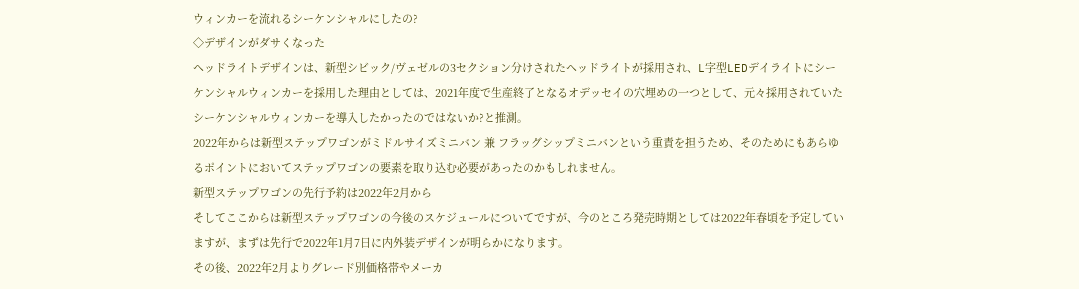ウィンカーを流れるシーケンシャルにしたの?
◇デザインがダサくなった
ヘッドライトデザインは、新型シビック/ヴェゼルの3セクション分けされたヘッドライトが採用され、L字型LEDデイライトにシーケンシャルウィンカーを採用した理由としては、2021年度で生産終了となるオデッセイの穴埋めの一つとして、元々採用されていたシーケンシャルウィンカーを導入したかったのではないか?と推測。
2022年からは新型ステップワゴンがミドルサイズミニバン 兼 フラッグシップミニバンという重責を担うため、そのためにもあらゆるポイントにおいてステップワゴンの要素を取り込む必要があったのかもしれません。
新型ステップワゴンの先行予約は2022年2月から
そしてここからは新型ステップワゴンの今後のスケジュールについてですが、今のところ発売時期としては2022年春頃を予定していますが、まずは先行で2022年1月7日に内外装デザインが明らかになります。
その後、2022年2月よりグレード別価格帯やメーカ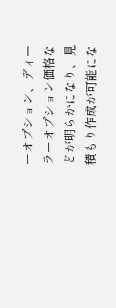ーオプション、ディーラーオプション価格などが明らかになり、見積もり作成が可能にな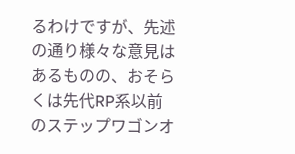るわけですが、先述の通り様々な意見はあるものの、おそらくは先代RP系以前のステップワゴンオ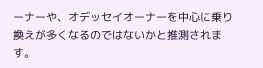ーナーや、オデッセイオーナーを中心に乗り換えが多くなるのではないかと推測されます。